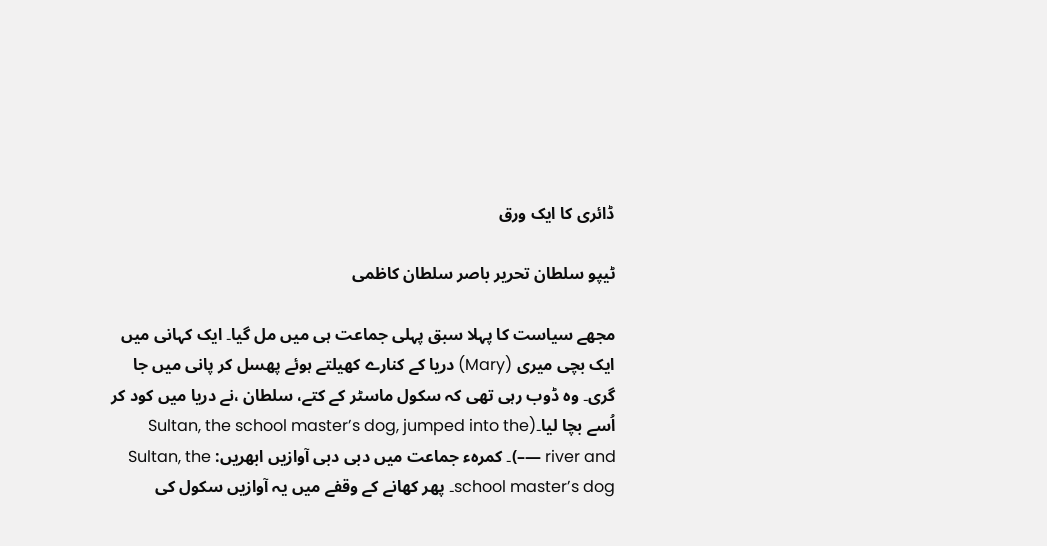ڈائری کا ایک ورق

ٹیپو سلطان تحریر باصر سلطان کاظمی

مجھے سیاست کا پہلا سبق پہلی جماعت ہی میں مل گیا۔ ایک کہانی میں ایک بچی میری (Mary) دریا کے کنارے کھیلتے ہوئے پھسل کر پانی میں جا گری۔ وہ ڈوب رہی تھی کہ سکول ماسٹر کے کتے، سلطان ،نے دریا میں کود کر اُسے بچا لیا۔(Sultan, the school master’s dog, jumped into the river and —–)۔ کمرہء جماعت میں دبی دبی آوازیں ابھریں: Sultan, the school master’s dog۔ پھر کھانے کے وقفے میں یہ آوازیں سکول کی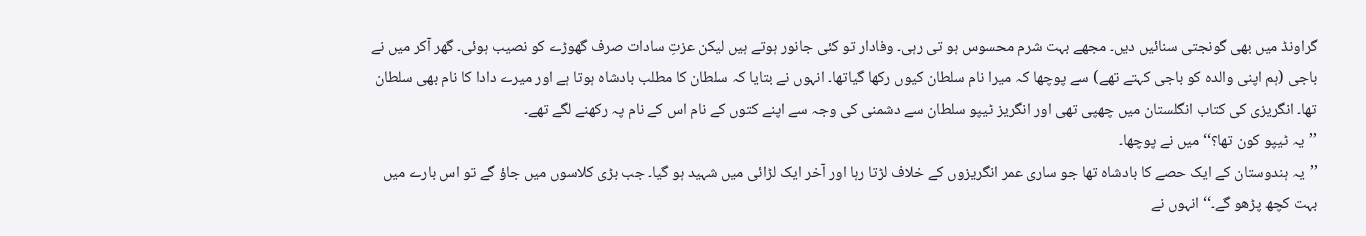گراونڈ میں بھی گونجتی سنائیں دیں۔ مجھے بہت شرم محسوس ہو تی رہی۔ وفادار تو کئی جانور ہوتے ہیں لیکن عزتِ سادات صرف گھوڑے کو نصیب ہوئی۔ گھر آکر میں نے باجی (ہم اپنی والدہ کو باجی کہتے تھے) سے پوچھا کہ میرا نام سلطان کیوں رکھا گیاتھا۔ انہوں نے بتایا کہ سلطان کا مطلب بادشاہ ہوتا ہے اور میرے دادا کا نام بھی سلطان تھا۔ انگریزی کی کتاب انگلستان میں چھپی تھی اور انگریز ٹیپو سلطان سے دشمنی کی وجہ سے اپنے کتوں کے نام اس کے نام پہ رکھنے لگے تھے۔
’’یہ ٹیپو کون تھا؟‘‘ میں نے پوچھا۔
’’یہ ہندوستان کے ایک حصے کا بادشاہ تھا جو ساری عمر انگریزوں کے خلاف لڑتا رہا اور آخر ایک لڑائی میں شہید ہو گیا۔ جب بڑی کلاسوں میں جاؤ گے تو اس بارے میں بہت کچھ پڑھو گے۔‘‘ انہوں نے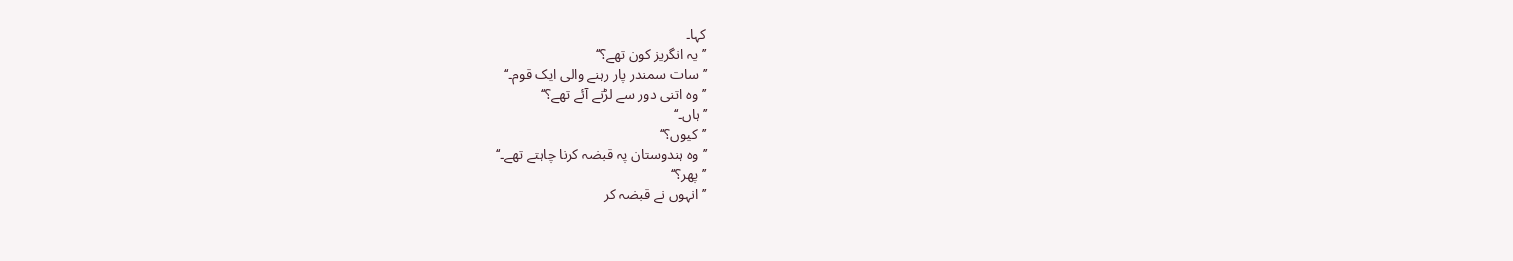کہا۔
’’یہ انگریز کون تھے؟‘‘
’’سات سمندر پار رہنے والی ایک قوم۔‘‘
’’وہ اتنی دور سے لڑنے آئے تھے؟‘‘
’’ہاں۔‘‘
’’کیوں؟‘‘
’’وہ ہندوستان پہ قبضہ کرنا چاہتے تھے۔‘‘
’’پھر؟‘‘
’’انہوں نے قبضہ کر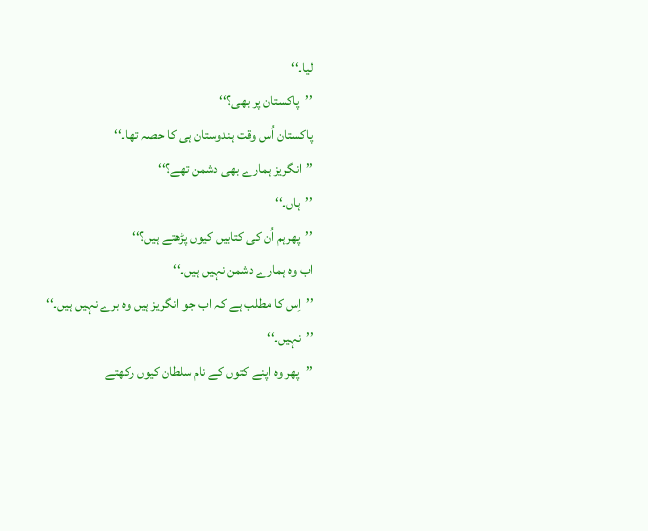لیا۔‘‘
’’پاکستان پر بھی؟‘‘
پاکستان اُس وقت ہندوستان ہی کا حصہ تھا۔‘‘
’’انگریز ہمارے بھی دشمن تھے؟‘‘
’’ہاں۔‘‘
’’پھرہم اُن کی کتابیں کیوں پڑھتے ہیں؟‘‘
اب وہ ہمارے دشمن نہیں ہیں۔‘‘
’’اِس کا مطلب ہے کہ اب جو انگریز ہیں وہ برے نہیں ہیں۔‘‘
’’نہیں۔‘‘
’’پھر وہ اپنے کتوں کے نام سلطان کیوں رکھتے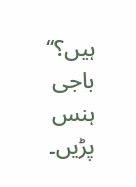ہیں؟‘‘
باجی ہنس پڑیں۔